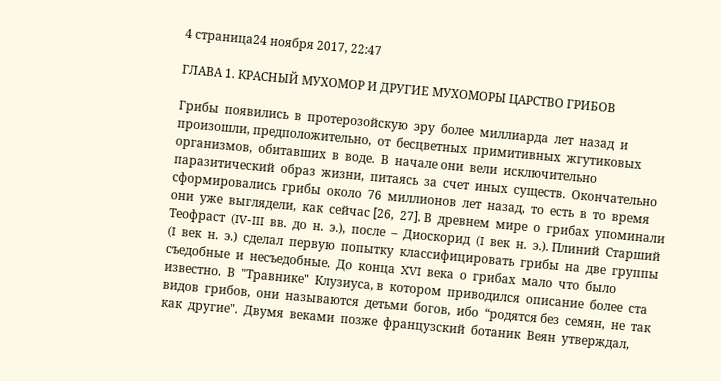4 страница24 ноября 2017, 22:47

ГЛАВА 1. КРАСНЫЙ МУХОМОР И ДРУГИЕ МУХОМОРЫ ЦАРСТВО ГРИБОВ

Грибы  появились  в  протерозойскую  эру  более  миллиарда  лет  назад  и  произошли, предположительно,  от  бесцветных  примитивных  жгутиковых  организмов,  обитавших  в  воде.  В  начале они  вели  исключительно  паразитический  образ  жизни,  питаясь  за  счет  иных  существ.  Окончательно сформировались  грибы  около  76  миллионов  лет  назад,  то  есть  в  то  время  они  уже  выглядели,  как  сейчас [26,  27]. В  древнем  мире  о  грибах  упоминали  Теофраст  (IV-III  вв.  до  н.  э.),  после  –  Диоскорид  (I  век  н.  э.). Плиний  Старший  (I  век  н.  э.)  сделал  первую  попытку  классифицировать  грибы  на  две  группы  съедобные  и  несъедобные.  До  конца  XVI  века  о  грибах  мало  что  было  известно.  В  "Травнике"  Клузиуса, в  котором  приводился  описание  более  ста  видов  грибов,  они  называются  детьми  богов,  ибо  “родятся без  семян,  не  так  как  другие".  Двумя  веками  позже  французский  ботаник  Веян  утверждал,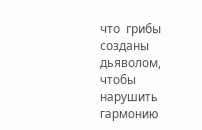что  грибы созданы  дьяволом,  чтобы  нарушить  гармонию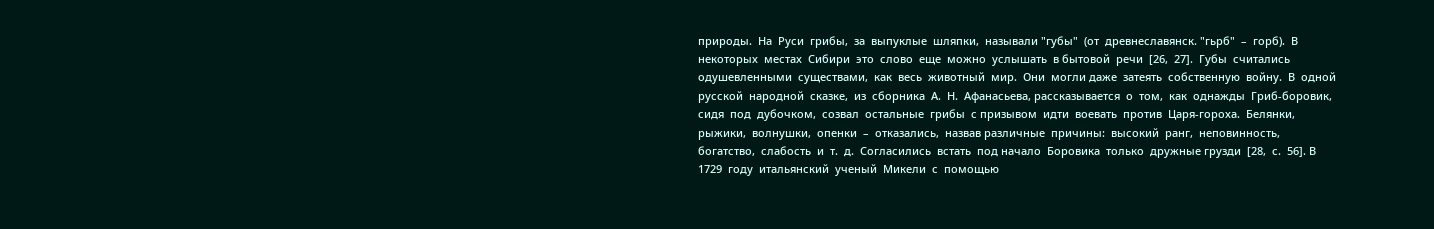природы.  На  Руси  грибы,  за  выпуклые  шляпки,  называли "губы"  (от  древнеславянск. "гьрб"  –  горб).  В  некоторых  местах  Сибири  это  слово  еще  можно  услышать  в бытовой  речи  [26,  27].  Губы  считались  одушевленными  существами,  как  весь  животный  мир.  Они  могли даже  затеять  собственную  войну.  В  одной  русской  народной  сказке,  из  сборника  А.  Н.  Афанасьева, рассказывается  о  том,  как  однажды  Гриб-боровик,  сидя  под  дубочком,  созвал  остальные  грибы  с призывом  идти  воевать  против  Царя-гороха.  Белянки,  рыжики,  волнушки,  опенки  –  отказались,  назвав различные  причины:  высокий  ранг,  неповинность,  богатство,  слабость  и  т.  д.  Согласились  встать  под начало  Боровика  только  дружные грузди  [28,  с.  56]. В  1729  году  итальянский  ученый  Микели  с  помощью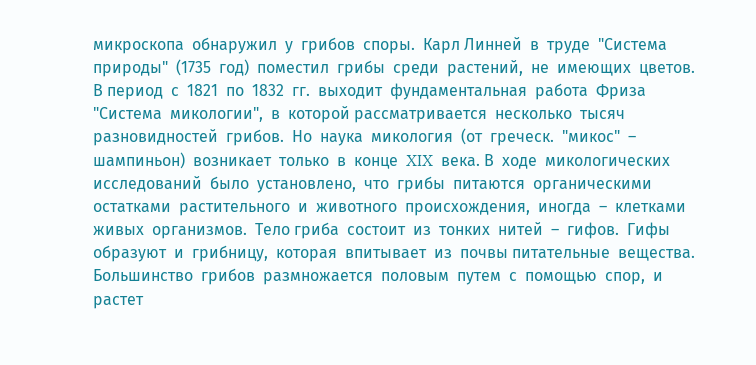микроскопа  обнаружил  у  грибов  споры.  Карл Линней  в  труде  "Система  природы"  (1735  год)  поместил  грибы  среди  растений,  не  имеющих  цветов.  В период  с  1821  по  1832  гг.  выходит  фундаментальная  работа  Фриза  "Система  микологии",  в  которой рассматривается  несколько  тысяч  разновидностей  грибов.  Но  наука  микология  (от  греческ.  "микос"  – шампиньон)  возникает  только  в  конце  XIX  века. В  ходе  микологических  исследований  было  установлено,  что  грибы  питаются  органическими остатками  растительного  и  животного  происхождения,  иногда  –  клетками  живых  организмов.  Тело гриба  состоит  из  тонких  нитей  –  гифов.  Гифы  образуют  и  грибницу,  которая  впитывает  из  почвы питательные  вещества.  Большинство  грибов  размножается  половым  путем  с  помощью  спор,  и  растет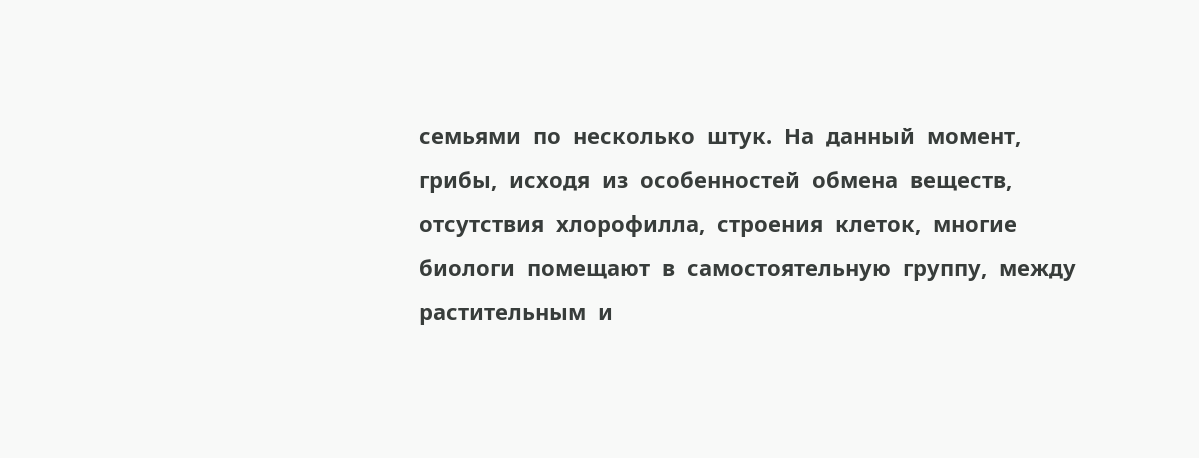семьями  по  несколько  штук.  На  данный  момент,  грибы,  исходя  из  особенностей  обмена  веществ, отсутствия  хлорофилла,  строения  клеток,  многие  биологи  помещают  в  самостоятельную  группу,  между растительным  и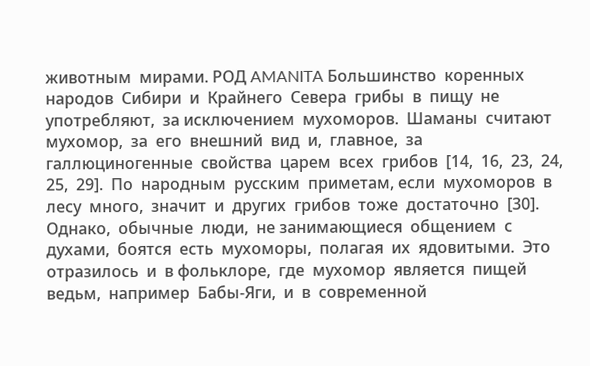животным  мирами. РОД AMANITA Большинство  коренных  народов  Сибири  и  Крайнего  Севера  грибы  в  пищу  не  употребляют,  за исключением  мухоморов.  Шаманы  считают  мухомор,  за  его  внешний  вид  и,  главное,  за галлюциногенные  свойства  царем  всех  грибов  [14,  16,  23,  24,  25,  29].  По  народным  русским  приметам, если  мухоморов  в  лесу  много,  значит  и  других  грибов  тоже  достаточно  [30].  Однако,  обычные  люди,  не занимающиеся  общением  с  духами,  боятся  есть  мухоморы,  полагая  их  ядовитыми.  Это  отразилось  и  в фольклоре,  где  мухомор  является  пищей  ведьм,  например  Бабы-Яги,  и  в  современной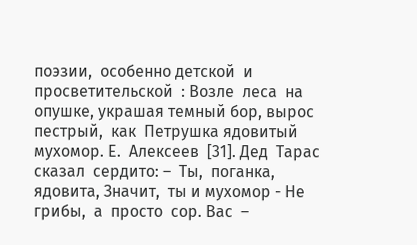поэзии,  особенно детской  и  просветительской  : Возле  леса  на опушке, украшая темный бор, вырос  пестрый,  как  Петрушка ядовитый мухомор. Е.  Алексеев  [31]. Дед  Тарас  сказал  сердито: –  Ты,  поганка,  ядовита, Значит,  ты и мухомор - Не грибы,  а  просто  сор. Вас  –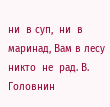ни  в суп,  ни  в  маринад, Вам в лесу  никто  не  рад. В.  Головнин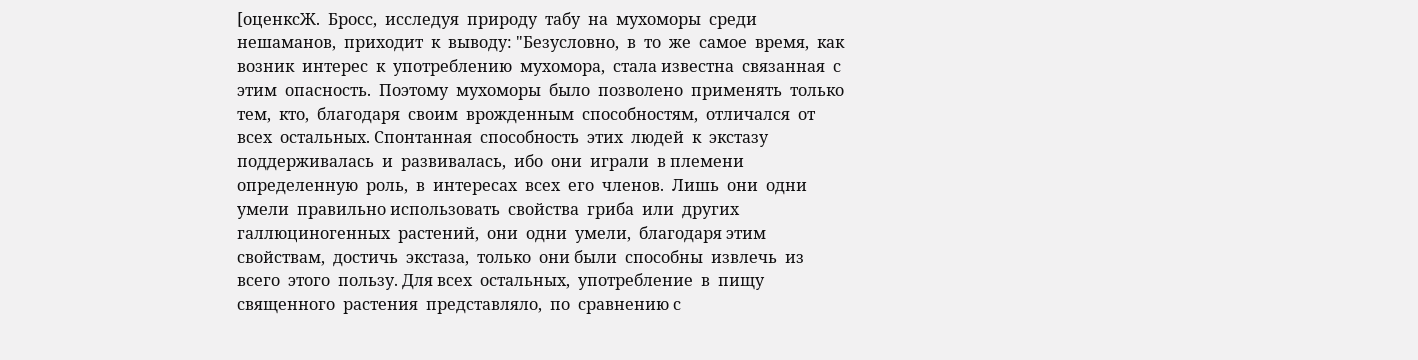[оценксЖ.  Бросс,  исследуя  природу  табу  на  мухоморы  среди  нешаманов,  приходит  к  выводу: "Безусловно,  в  то  же  самое  время,  как  возник  интерес  к  употреблению  мухомора,  стала известна  связанная  с  этим  опасность.  Поэтому  мухоморы  было  позволено  применять  только тем,  кто,  благодаря  своим  врожденным  способностям,  отличался  от  всех  остальных. Спонтанная  способность  этих  людей  к  экстазу  поддерживалась  и  развивалась,  ибо  они  играли  в племени  определенную  роль,  в  интересах  всех  его  членов.  Лишь  они  одни  умели  правильно использовать  свойства  гриба  или  других  галлюциногенных  растений,  они  одни  умели,  благодаря этим  свойствам,  достичь  экстаза,  только  они были  способны  извлечь  из  всего  этого  пользу. Для всех  остальных,  употребление  в  пищу священного  растения  представляло,  по  сравнению с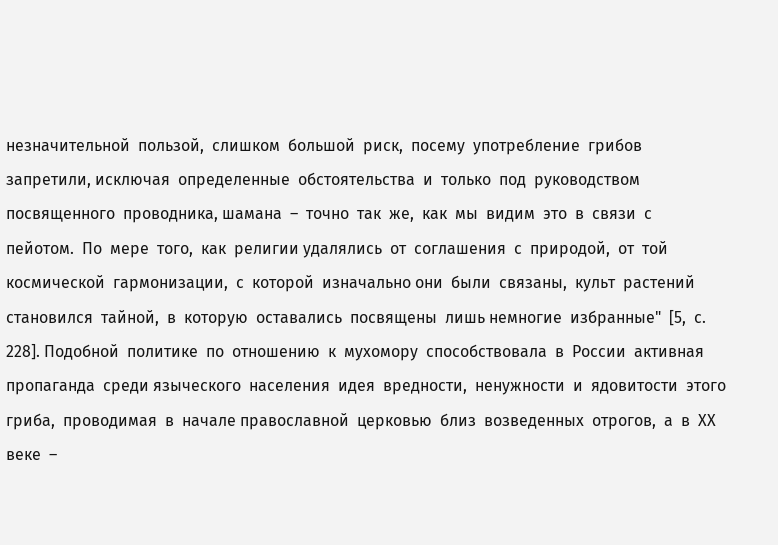незначительной  пользой,  слишком  большой  риск,  посему  употребление  грибов  запретили, исключая  определенные  обстоятельства  и  только  под  руководством  посвященного  проводника, шамана  –  точно  так  же,  как  мы  видим  это  в  связи  с  пейотом.  По  мере  того,  как  религии удалялись  от  соглашения  с  природой,  от  той  космической  гармонизации,  с  которой  изначально они  были  связаны,  культ  растений  становился  тайной,  в  которую  оставались  посвящены  лишь немногие  избранные"  [5,  с.  228]. Подобной  политике  по  отношению  к  мухомору  способствовала  в  России  активная  пропаганда  среди языческого  населения  идея  вредности,  ненужности  и  ядовитости  этого  гриба,  проводимая  в  начале православной  церковью  близ  возведенных  отрогов,  а  в  XX  веке  –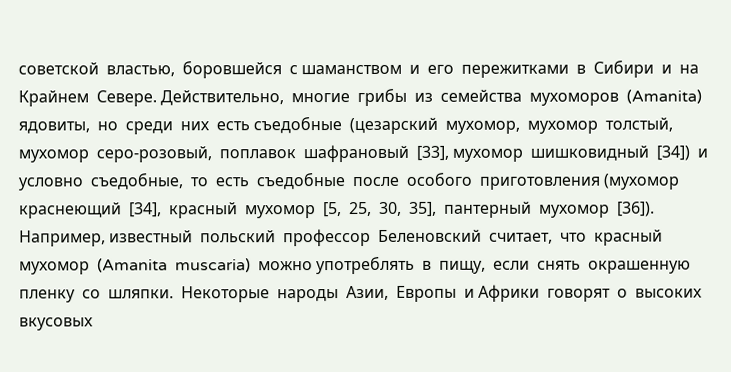советской  властью,  боровшейся  с шаманством  и  его  пережитками  в  Сибири  и  на  Крайнем  Севере. Действительно,  многие  грибы  из  семейства  мухоморов  (Amanita)  ядовиты,  но  среди  них  есть съедобные  (цезарский  мухомор,  мухомор  толстый,  мухомор  серо-розовый,  поплавок  шафрановый  [33], мухомор  шишковидный  [34])  и  условно  съедобные,  то  есть  съедобные  после  особого  приготовления (мухомор  краснеющий  [34],  красный  мухомор  [5,  25,  30,  35],  пантерный  мухомор  [36]).  Например, известный  польский  профессор  Беленовский  считает,  что  красный  мухомор  (Amanita  muscaria)  можно употреблять  в  пищу,  если  снять  окрашенную  пленку  со  шляпки.  Некоторые  народы  Азии,  Европы  и Африки  говорят  о  высоких  вкусовых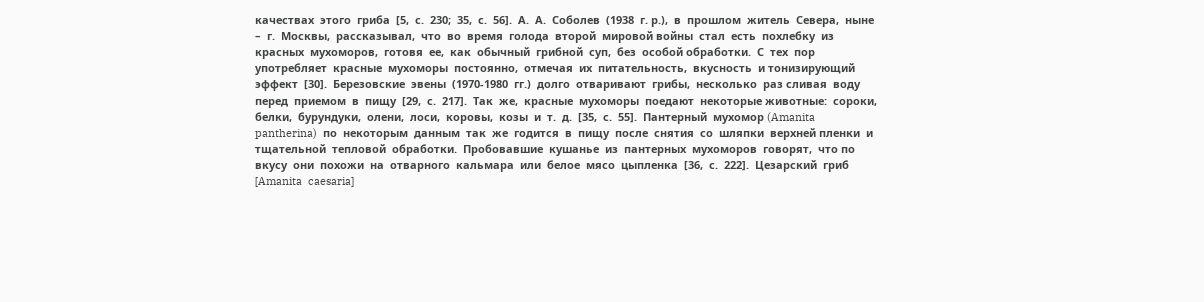качествах  этого  гриба  [5,  с.  230;  35,  с.  56].  А.  А.  Соболев  (1938  г. р.),  в  прошлом  житель  Севера,  ныне  –  г.  Москвы,  рассказывал,  что  во  время  голода  второй  мировой войны  стал  есть  похлебку  из  красных  мухоморов,  готовя  ее,  как  обычный  грибной  суп,  без  особой обработки.  С  тех  пор  употребляет  красные  мухоморы  постоянно,  отмечая  их  питательность,  вкусность  и тонизирующий  эффект  [30].  Березовские  эвены  (1970-1980  гг.)  долго  отваривают  грибы,  несколько  раз сливая  воду  перед  приемом  в  пищу  [29,  с.  217].  Так  же,  красные  мухоморы  поедают  некоторые животные:  сороки,  белки,  бурундуки,  олени,  лоси,  коровы,  козы  и  т.  д.  [35,  с.  55].  Пантерный  мухомор (Amanita  pantherina)  по  некоторым  данным  так  же  годится  в  пищу  после  снятия  со  шляпки  верхней пленки  и  тщательной  тепловой  обработки.  Пробовавшие  кушанье  из  пантерных  мухоморов  говорят,  что по  вкусу  они  похожи  на  отварного  кальмара  или  белое  мясо  цыпленка  [36,  с.  222].  Цезарский  гриб [Amanita  caesaria]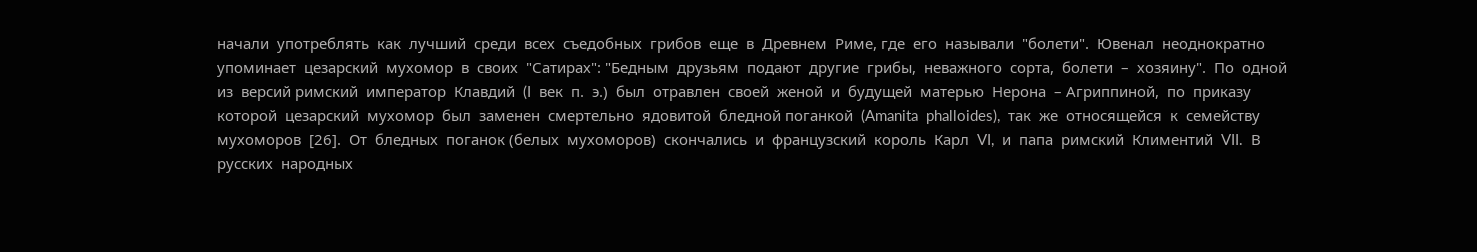начали  употреблять  как  лучший  среди  всех  съедобных  грибов  еще  в  Древнем  Риме, где  его  называли  "болети".  Ювенал  неоднократно  упоминает  цезарский  мухомор  в  своих  "Сатирах": "Бедным  друзьям  подают  другие  грибы,  неважного  сорта,  болети  –  хозяину".  По  одной  из  версий римский  император  Клавдий  (I  век  п.  э.)  был  отравлен  своей  женой  и  будущей  матерью  Нерона  – Агриппиной,  по  приказу  которой  цезарский  мухомор  был  заменен  смертельно  ядовитой  бледной поганкой  (Amanita  phalloides),  так  же  относящейся  к  семейству  мухоморов  [26].  От  бледных  поганок (белых  мухоморов)  скончались  и  французский  король  Карл  VI,  и  папа  римский  Климентий  VII.  В русских  народных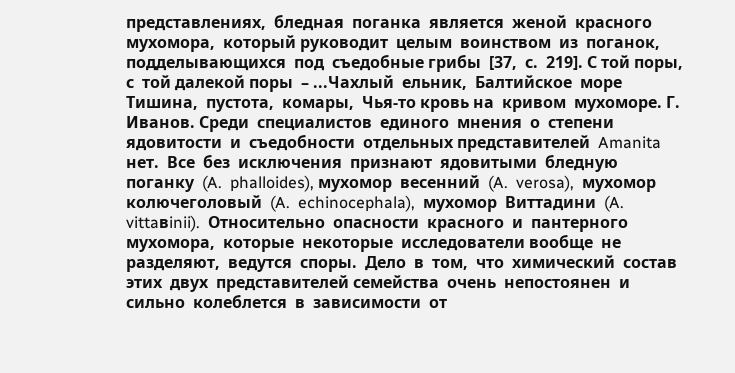представлениях,  бледная  поганка  является  женой  красного  мухомора,  который руководит  целым  воинством  из  поганок,  подделывающихся  под  съедобные грибы  [37,  с.  219]. С той поры,  с  той далекой поры  – ...Чахлый  ельник,  Балтийское  море  Тишина,  пустота,  комары,  Чья-то кровь на  кривом  мухоморе. Г.   Иванов. Среди  специалистов  единого  мнения  о  степени  ядовитости  и  съедобности  отдельных представителей  Amanita  нет.  Все  без  исключения  признают  ядовитыми  бледную  поганку  (A.  phalloides), мухомор  весенний  (A.  verosa),  мухомор  колючеголовый  (A.  echinocephala),  мухомор  Виттадини  (A. vittaвinii).  Относительно  опасности  красного  и  пантерного  мухомора,  которые  некоторые  исследователи вообще  не  разделяют,  ведутся  споры.  Дело  в  том,  что  химический  состав  этих  двух  представителей семейства  очень  непостоянен  и  сильно  колеблется  в  зависимости  от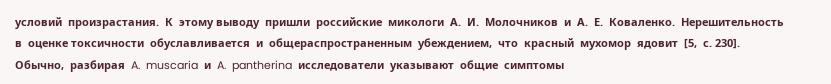условий  произрастания.  К  этому выводу  пришли  российские  микологи  А.  И.  Молочников  и  А.  Е.  Коваленко.  Нерешительность  в  оценке токсичности  обуславливается  и  общераспространенным  убеждением,  что  красный  мухомор  ядовит  [5,  с. 230].  Обычно,  разбирая  A.  muscaria  и  A.  pantherina  исследователи  указывают  общие  симптомы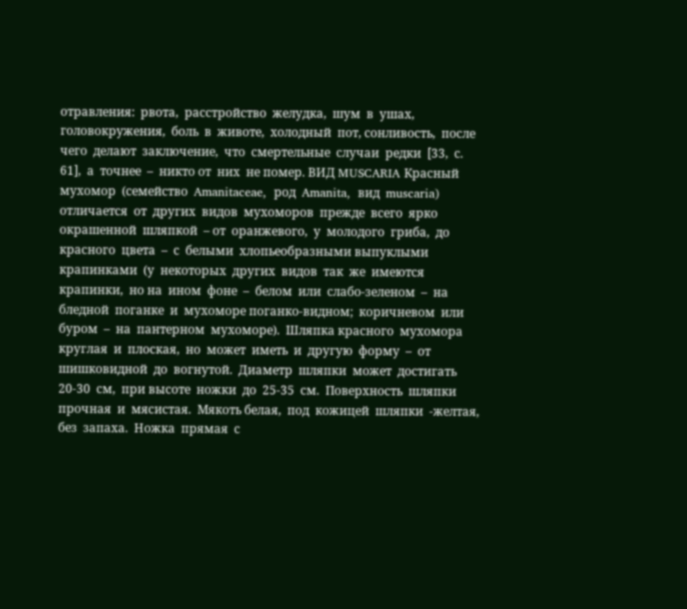отравления:  рвота,  расстройство  желудка,  шум  в  ушах,  головокружения,  боль  в  животе,  холодный  пот, сонливость,  после  чего  делают  заключение,  что  смертельные  случаи  редки  [33,  с.  61],  а  точнее  –  никто от  них  не помер. ВИД MUSCARIA Красный  мухомор  (семейство  Amanitaceae,  род  Amanita,  вид  muscaria) отличается  от  других  видов  мухоморов  прежде  всего  ярко  окрашенной  шляпкой  – от  оранжевого,  у  молодого  гриба,  до  красного  цвета  –  с  белыми  хлопьеобразными выпуклыми  крапинками  (у  некоторых  других  видов  так  же  имеются  крапинки,  но на  ином  фоне  –  белом  или  слабо-зеленом  –  на  бледной  поганке  и  мухоморе поганко-видном;  коричневом  или  буром  –  на  пантерном  мухоморе).  Шляпка красного  мухомора  круглая  и  плоская,  но  может  иметь  и  другую  форму  –  от шишковидной  до  вогнутой.  Диаметр  шляпки  может  достигать  20-30  см,  при высоте  ножки  до  25-35  см.  Поверхность  шляпки  прочная  и  мясистая.  Мякоть белая,  под  кожицей  шляпки  -желтая,  без  запаха.  Ножка  прямая  с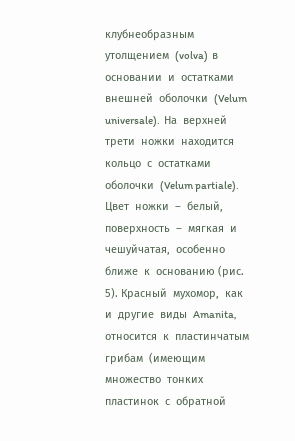клубнеобразным утолщением  (volva)  в  основании  и  остатками  внешней  оболочки  (Velum  universale).  На  верхней  трети  ножки  находится  кольцо  с  остатками  оболочки  (Velum partiale).  Цвет  ножки  –  белый,  поверхность  –  мягкая  и  чешуйчатая,  особенно ближе  к  основанию (рис.  5). Красный  мухомор,  как  и  другие  виды  Amanita,  относится  к  пластинчатым грибам  (имеющим  множество  тонких  пластинок  с  обратной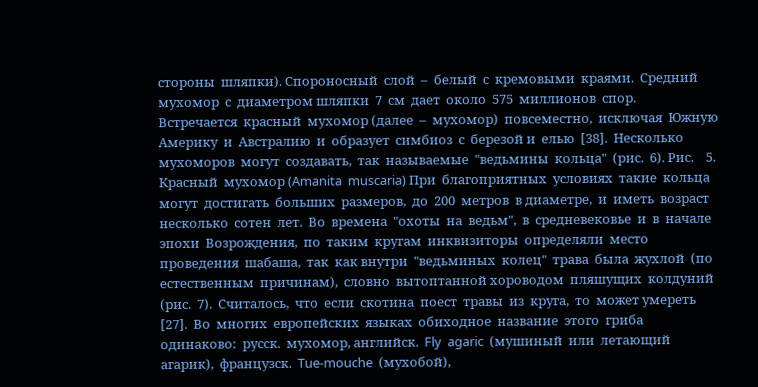стороны  шляпки). Спороносный  слой  –  белый  с  кремовыми  краями.  Средний  мухомор  с  диаметром шляпки  7  см  дает  около  575  миллионов  спор.  Встречается  красный  мухомор (далее  –  мухомор)  повсеместно,  исключая  Южную  Америку  и  Австралию  и  образует  симбиоз  с  березой и  елью  [38].  Несколько  мухоморов  могут  создавать,  так  называемые  "ведьмины  кольца"  (рис.  6). Рис.    5. Красный  мухомор (Amanita  muscaria) При  благоприятных  условиях  такие  кольца  могут  достигать  больших  размеров,  до  200  метров  в диаметре,  и  иметь  возраст  несколько  сотен  лет.  Во  времена  "охоты  на  ведьм",  в  средневековье  и  в  начале эпохи  Возрождения,  по  таким  кругам  инквизиторы  определяли  место  проведения  шабаша,  так  как внутри  "ведьминых  колец"  трава  была  жухлой  (по  естественным  причинам),  словно  вытоптанной хороводом  пляшущих  колдуний  (рис.  7).  Считалось,  что  если  скотина  поест  травы  из  круга,  то  может умереть  [27].  Во  многих  европейских  языках  обиходное  название  этого  гриба  одинаково:  русск.  мухомор, английск.  Fly  agaric  (мушиный  или  летающий  агарик),  французск.  Tue-mouche  (мухобой),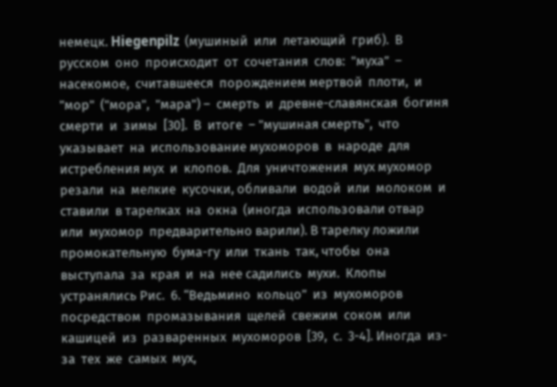немецк. Hiegenpilz  (мушиный  или  летающий  гриб).  В  русском  оно  происходит  от  сочетания  слов:  "муха”  – насекомое,  считавшееся  порождением мертвой  плоти,  и  "мор"  ("мора",  "мара") –  смерть  и  древне-славянская  богиня смерти  и  зимы  [30].  В  итоге  – "мушиная смерть",  что  указывает  на  использование мухоморов  в  народе  для  истребления мух  и  клопов.  Для  уничтожения  мух мухомор  резали  на  мелкие  кусочки, обливали  водой  или  молоком  и  ставили  в тарелках  на  окна  (иногда  использовали отвар  или  мухомор  предварительно варили). В тарелку ложили промокательную  бума-гy  или  ткань  так, чтобы  она  выступала  за  края  и  на  нее садились  мухи.  Клопы  устранялись Рис.  6. “Ведьмино  кольцо”  из  мухоморов посредством  промазывания  щелей  свежим  соком  или  кашицей  из  разваренных  мухоморов  [39,  с.  3-4]. Иногда  из-за  тех  же  самых  мух,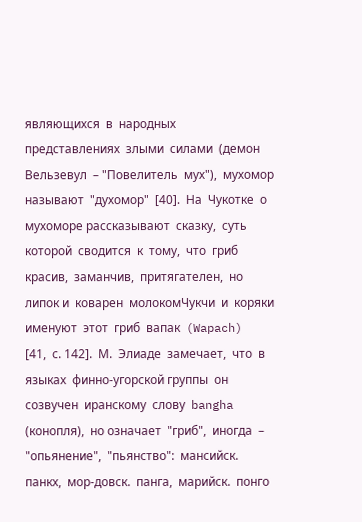являющихся  в  народных  представлениях  злыми  силами  (демон Вельзевул  – "Повелитель  мух"),  мухомор  называют  "духомор"  [40].  На  Чукотке  о  мухоморе рассказывают  сказку,  суть  которой  сводится  к  тому,  что  гриб  красив,  заманчив,  притягателен,  но  липок и  коварен  молокомЧукчи  и  коряки  именуют  этот  гриб  вапак  (Wapach)  [41,  с. 142].  М.  Элиаде  замечает,  что  в  языках  финно-угорской группы  он  созвучен  иранскому  слову  bangha  (конопля),  но означает  "гриб",  иногда  – "опьянение",  "пьянство":  мансийск. панкх,  мор-довск.  панга,  марийск.  понго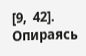[9,  42].  Опираясь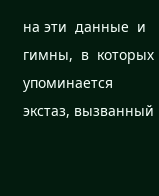на эти  данные  и  гимны,  в  которых  упоминается  экстаз, вызванный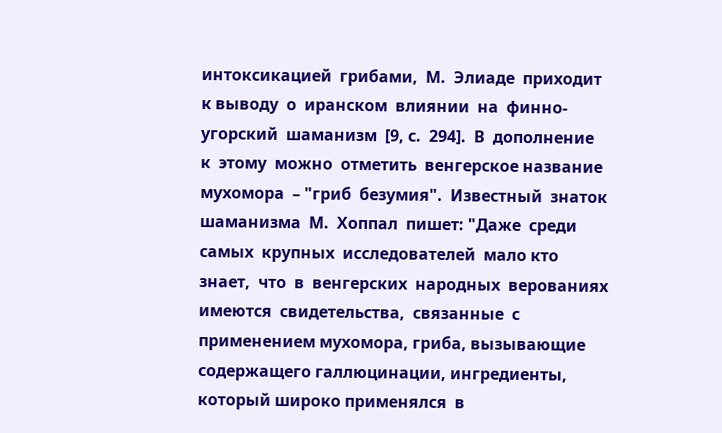интоксикацией  грибами,  М.  Элиаде  приходит  к выводу  о  иранском  влиянии  на  финно-угорский  шаманизм  [9, с.  294].  В  дополнение  к  этому  можно  отметить  венгерское название  мухомора  – "гриб  безумия".  Известный  знаток шаманизма  М.  Хоппал  пишет: "Даже  среди  самых  крупных  исследователей  мало кто  знает,  что  в  венгерских  народных  верованиях имеются  свидетельства,  связанные  с  применением мухомора, гриба, вызывающие содержащего галлюцинации, ингредиенты, который широко применялся  в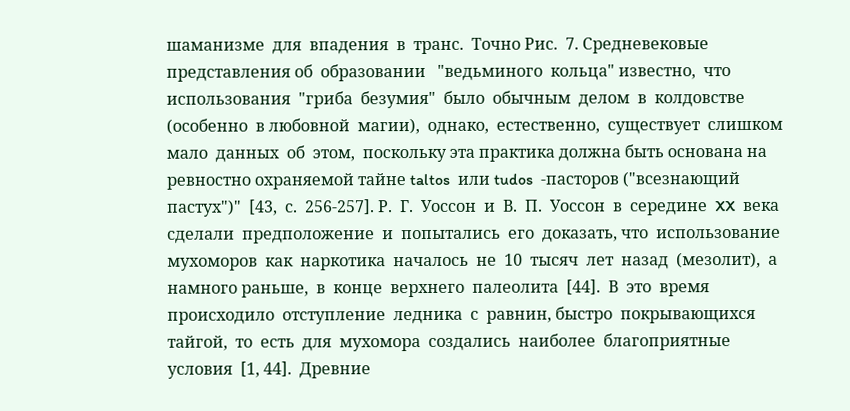шаманизме  для  впадения  в  транс.  Точно Рис.  7. Средневековые представления об  образовании   "ведьминого  кольца" известно,  что  использования  "гриба  безумия"  было  обычным  делом  в  колдовстве  (особенно  в любовной  магии),  однако,  естественно,  существует  слишком  мало  данных  об  этом,  поскольку эта практика должна быть основана на ревностно охраняемой тайне taltos  или tudos  -пасторов ("всезнающий  пастух")"  [43,  с.  256-257]. Р.  Г.  Уоссон  и  В.  П.  Уоссон  в  середине  XX  века  сделали  предположение  и  попытались  его  доказать, что  использование  мухоморов  как  наркотика  началось  не  10  тысяч  лет  назад  (мезолит),  а  намного раньше,  в  конце  верхнего  палеолита  [44].  В  это  время  происходило  отступление  ледника  с  равнин, быстро  покрывающихся  тайгой,  то  есть  для  мухомора  создались  наиболее  благоприятные  условия  [1, 44].  Древние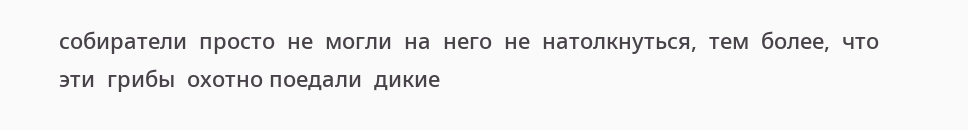собиратели  просто  не  могли  на  него  не  натолкнуться,  тем  более,  что  эти  грибы  охотно поедали  дикие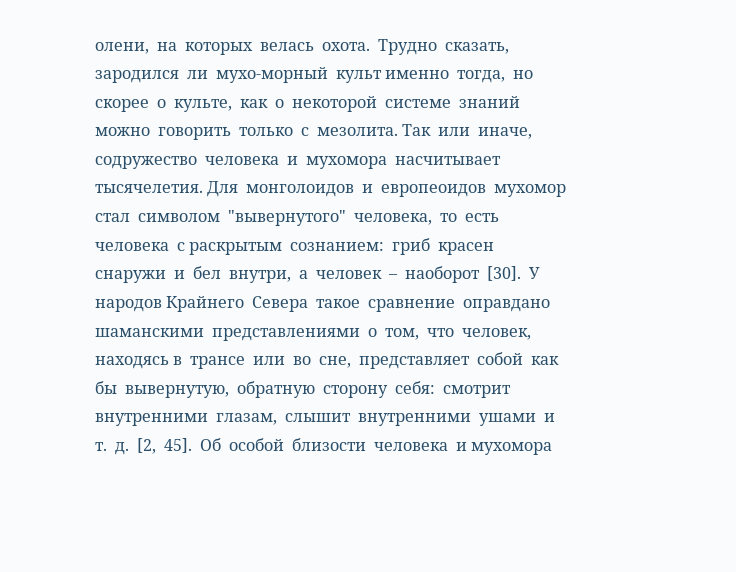олени,  на  которых  велась  охота.  Трудно  сказать,  зародился  ли  мухо-морный  культ именно  тогда,  но  скорее  о  культе,  как  о  некоторой  системе  знаний  можно  говорить  только  с  мезолита. Так  или  иначе,  содружество  человека  и  мухомора  насчитывает  тысячелетия. Для  монголоидов  и  европеоидов  мухомор  стал  символом  "вывернутого"  человека,  то  есть  человека  с раскрытым  сознанием:  гриб  красен  снаружи  и  бел  внутри,  а  человек  –  наоборот  [30].  У  народов Крайнего  Севера  такое  сравнение  оправдано  шаманскими  представлениями  о  том,  что  человек,  находясь в  трансе  или  во  сне,  представляет  собой  как  бы  вывернутую,  обратную  сторону  себя:  смотрит внутренними  глазам,  слышит  внутренними  ушами  и  т.  д.  [2,  45].  Об  особой  близости  человека  и мухомора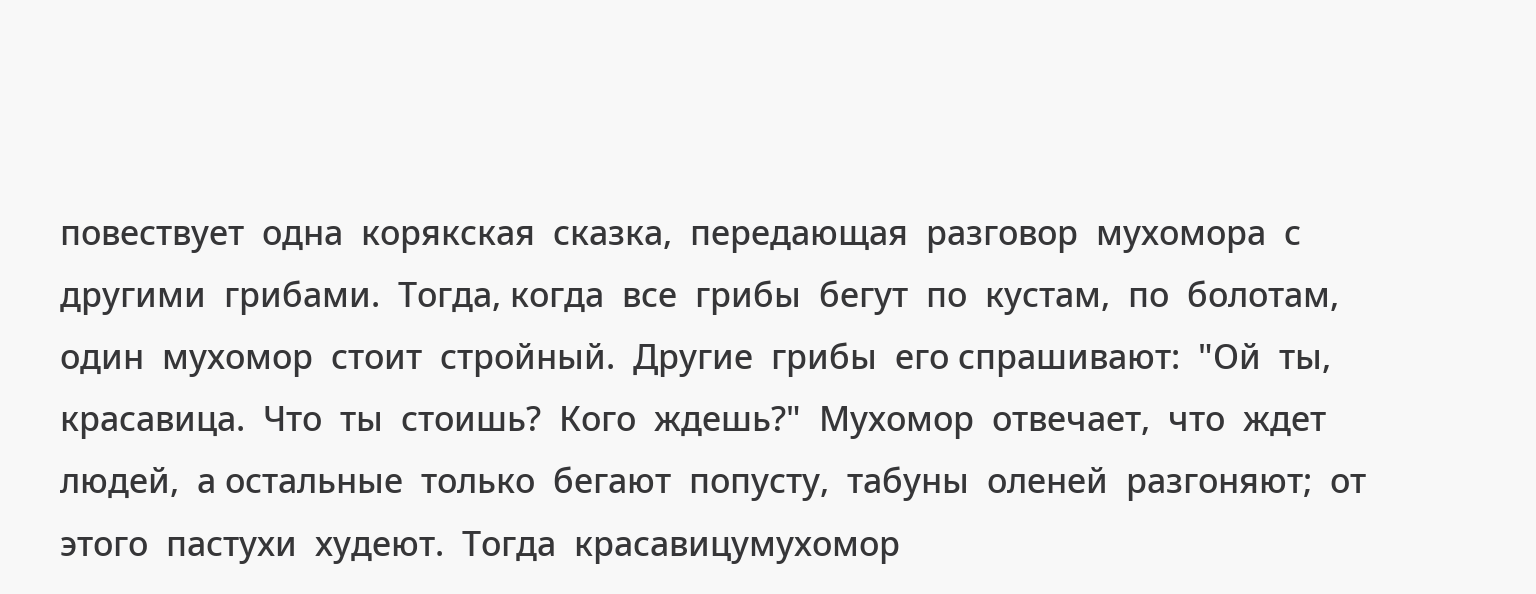повествует  одна  корякская  сказка,  передающая  разговор  мухомора  с  другими  грибами.  Тогда, когда  все  грибы  бегут  по  кустам,  по  болотам,  один  мухомор  стоит  стройный.  Другие  грибы  его спрашивают:  "Ой  ты,  красавица.  Что  ты  стоишь?  Кого  ждешь?"  Мухомор  отвечает,  что  ждет  людей,  а остальные  только  бегают  попусту,  табуны  оленей  разгоняют;  от  этого  пастухи  худеют.  Тогда  красавицумухомор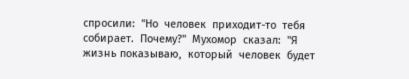спросили:  "Но  человек  приходит-то  тебя  собирает.  Почему?"  Мухомор  сказал:  "Я  жизнь показываю,  который  человек  будет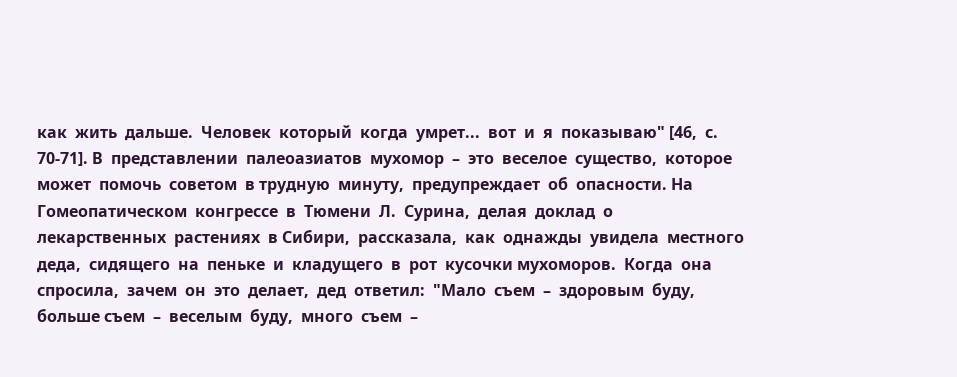как  жить  дальше.  Человек  который  когда  умрет...  вот  и  я  показываю" [46,  с.  70-71]. В  представлении  палеоазиатов  мухомор  –  это  веселое  существо,  которое  может  помочь  советом  в трудную  минуту,  предупреждает  об  опасности. На  Гомеопатическом  конгрессе  в  Тюмени  Л.  Сурина,  делая  доклад  о  лекарственных  растениях  в Сибири,  рассказала,  как  однажды  увидела  местного  деда,  сидящего  на  пеньке  и  кладущего  в  рот  кусочки мухоморов.  Когда  она  спросила,  зачем  он  это  делает,  дед  ответил:  "Мало  съем  –  здоровым  буду,  больше съем  –  веселым  буду,  много  съем  –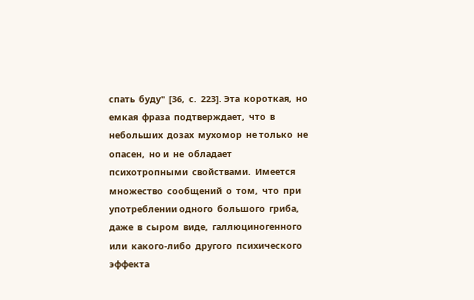спать  буду"  [36,  с.  223]. Эта  короткая,  но  емкая  фраза  подтверждает,  что  в  небольших  дозах  мухомор  не только  не опасен,  но и  не  обладает  психотропными  свойствами.  Имеется  множество  сообщений  о  том,  что  при  употреблении одного  большого  гриба,  даже  в  сыром  виде,  галлюциногенного  или  какого-либо  другого  психического эффекта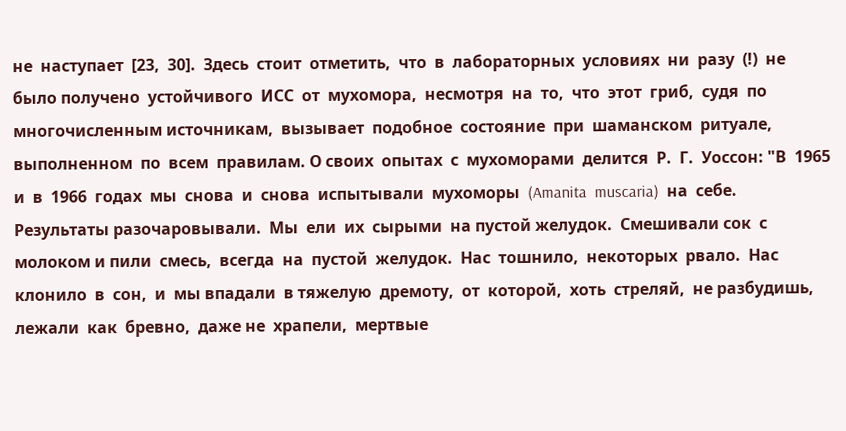не  наступает  [23,  30].  Здесь  стоит  отметить,  что  в  лабораторных  условиях  ни  разу  (!)  не  было получено  устойчивого  ИСС  от  мухомора,  несмотря  на  то,  что  этот  гриб,  судя  по  многочисленным источникам,  вызывает  подобное  состояние  при  шаманском  ритуале,  выполненном  по  всем  правилам. О своих  опытах  с  мухоморами  делится  Р.  Г.  Уоссон: "В  1965  и  в  1966  годах  мы  снова  и  снова  испытывали  мухоморы  (Amanita  muscaria)  на  себе. Результаты разочаровывали.  Мы  ели  их  сырыми  на пустой желудок.  Смешивали сок  с молоком и пили  смесь,  всегда  на  пустой  желудок.  Нас  тошнило,  некоторых  рвало.  Нас  клонило  в  сон,  и  мы впадали  в тяжелую  дремоту,  от  которой,  хоть  стреляй,  не разбудишь,  лежали  как  бревно,  даже не  храпели,  мертвые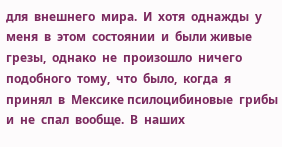для  внешнего  мира.  И  хотя  однажды  у  меня  в  этом  состоянии  и  были живые  грезы,  однако  не  произошло  ничего  подобного  тому,  что  было,  когда  я  принял  в  Мексике псилоцибиновые  грибы  и  не  спал  вообще.  В  наших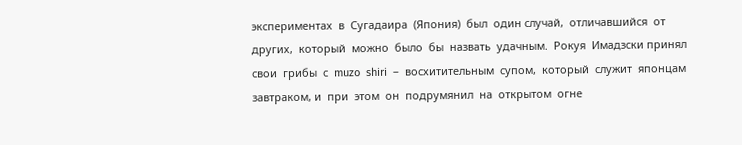экспериментах  в  Сугадаира  (Япония)  был  один случай,  отличавшийся  от  других,  который  можно  было  бы  назвать  удачным.  Рокуя  Имадзски принял  свои  грибы  с  muzo  shiri  –  восхитительным  супом,  который  служит  японцам  завтраком, и  при  этом  он  подрумянил  на  открытом  огне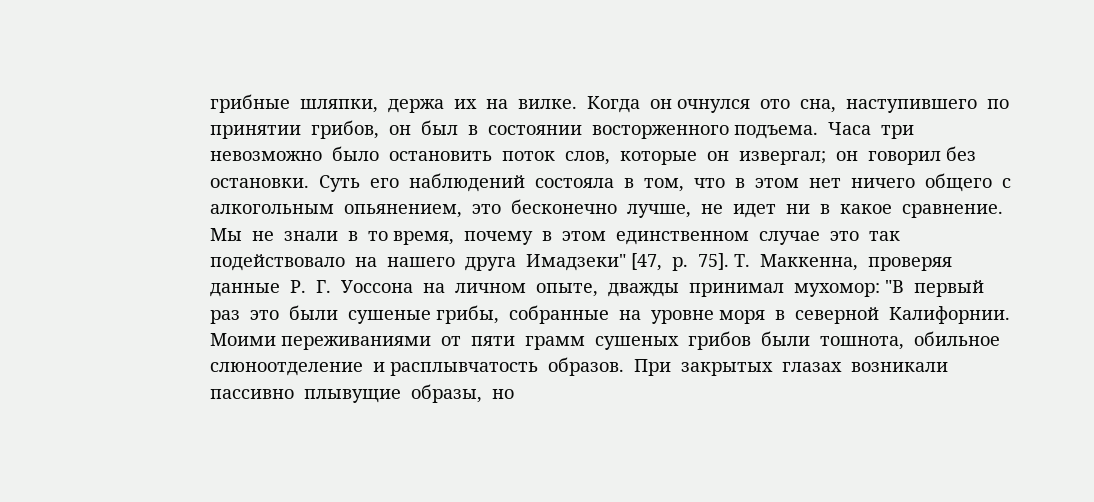грибные  шляпки,  держа  их  на  вилке.  Когда  он очнулся  ото  сна,  наступившего  по  принятии  грибов,  он  был  в  состоянии  восторженного подъема.  Часа  три  невозможно  было  остановить  поток  слов,  которые  он  извергал;  он  говорил без  остановки.  Суть  его  наблюдений  состояла  в  том,  что  в  этом  нет  ничего  общего  с алкогольным  опьянением,  это  бесконечно  лучше,  не  идет  ни  в  какое  сравнение.  Мы  не  знали  в  то время,  почему  в  этом  единственном  случае  это  так  подействовало  на  нашего  друга  Имадзеки" [47,  р.  75]. Т.  Маккенна,  проверяя  данные  Р.  Г.  Уоссона  на  личном  опытe,  дважды  принимал  мухомор: "В  первый  раз  это  были  сушеные грибы,  собранные  на  уровне моря  в  северной  Калифорнии.  Моими переживаниями  от  пяти  грамм  сушеных  грибов  были  тошнота,  обильное  слюноотделение  и расплывчатость  образов.  При  закрытых  глазах  возникали  пассивно  плывущие  образы,  но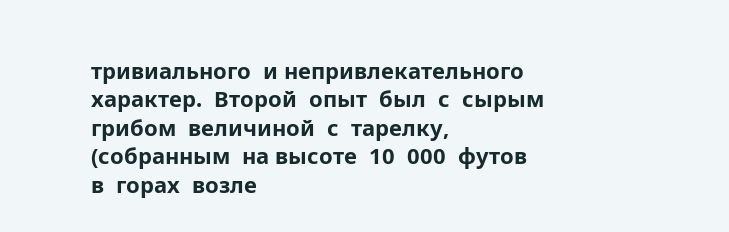тривиального  и непривлекательного  характер.  Второй  опыт  был  с  сырым  грибом  величиной  с  тарелку,  (собранным  на высоте  10  000  футов  в  горах  возле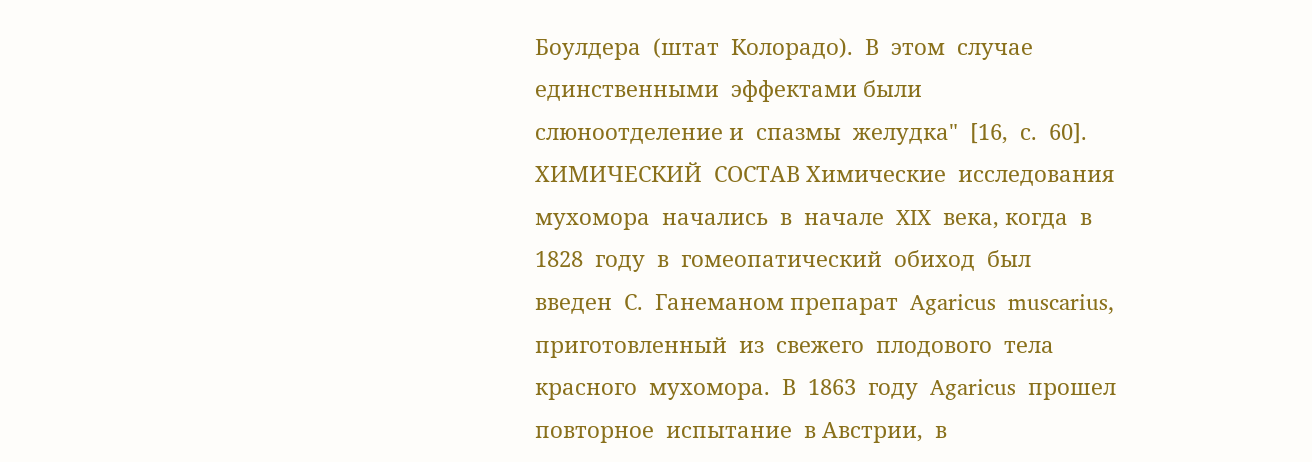Боулдера  (штат  Колорадо).  В  этом  случае  единственными  эффектами были  слюноотделение и  спазмы  желудка"  [16,  с.  60]. ХИМИЧЕСКИЙ  СОСТАВ Химические  исследования  мухомора  начались  в  начале  XIX  века, когда  в  1828  году  в  гомеопатический  обиход  был  введен  С.  Ганеманом препарат  Agaricus  muscarius,  приготовленный  из  свежего  плодового  тела красного  мухомора.  В  1863  году  Agaricus  прошел  повторное  испытание  в Австрии,  в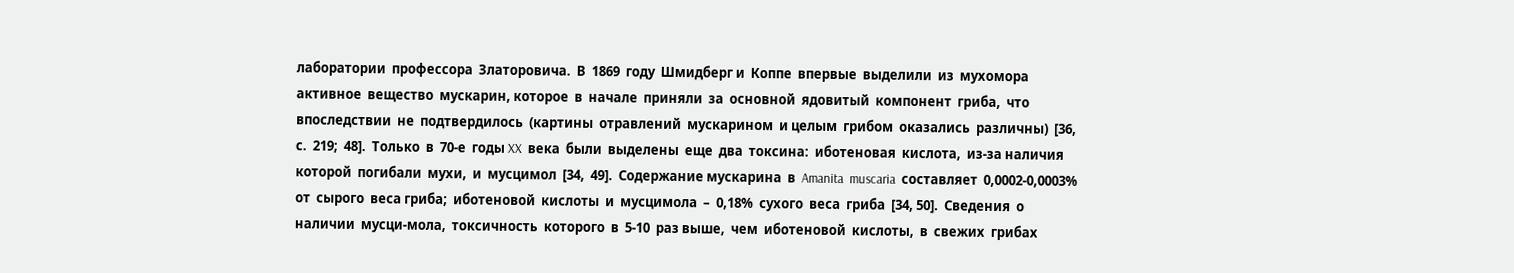лаборатории  профессора  Златоровича.  В  1869  году  Шмидберг и  Коппе  впервые  выделили  из  мухомора  активное  вещество  мускарин, которое  в  начале  приняли  за  основной  ядовитый  компонент  гриба,  что впоследствии  не  подтвердилось  (картины  отравлений  мускарином  и целым  грибом  оказались  различны)  [36,  с.  219;  48].  Только  в  70-е  годы XX  века  были  выделены  еще  два  токсина:  иботеновая  кислота,  из-за наличия  которой  погибали  мухи,  и  мусцимол  [34,  49].  Содержание мускарина  в  Amanita  muscaria  составляет  0,0002-0,0003%  от  сырого  веса гриба;  иботеновой  кислоты  и  мусцимола  –  0,18%  сухого  веса  гриба  [34, 50].  Сведения  о  наличии  мусци-мола,  токсичность  которого  в  5-10  раз выше,  чем  иботеновой  кислоты,  в  свежих  грибах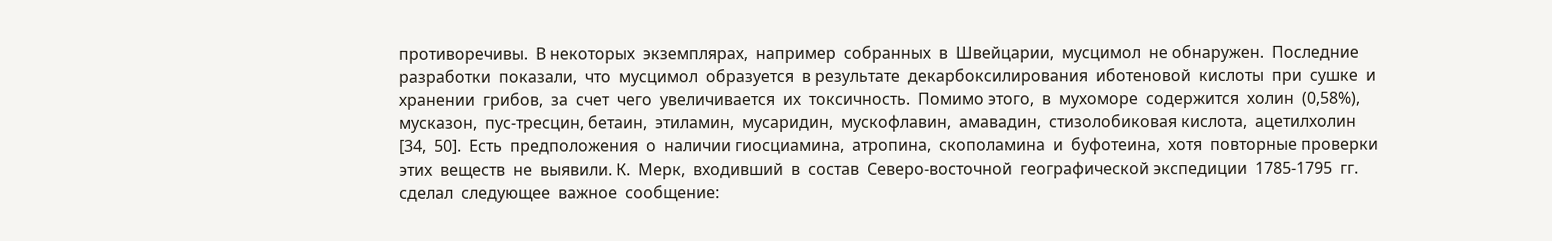противоречивы.  В некоторых  экземплярах,  например  собранных  в  Швейцарии,  мусцимол  не обнаружен.  Последние  разработки  показали,  что  мусцимол  образуется  в результате  декарбоксилирования  иботеновой  кислоты  при  сушке  и хранении  грибов,  за  счет  чего  увеличивается  их  токсичность.  Помимо этого,  в  мухоморе  содержится  холин  (0,58%),  мусказон,  пус-тресцин, бетаин,  этиламин,  мусаридин,  мускофлавин,  амавадин,  стизолобиковая кислота,  ацетилхолин  [34,  50].  Есть  предположения  о  наличии гиосциамина,  атропина,  скополамина  и  буфотеина,  хотя  повторные проверки  этих  веществ  не  выявили. К.  Мерк,  входивший  в  состав  Северо-восточной  географической экспедиции  1785-1795  гг.  сделал  следующее  важное  сообщение: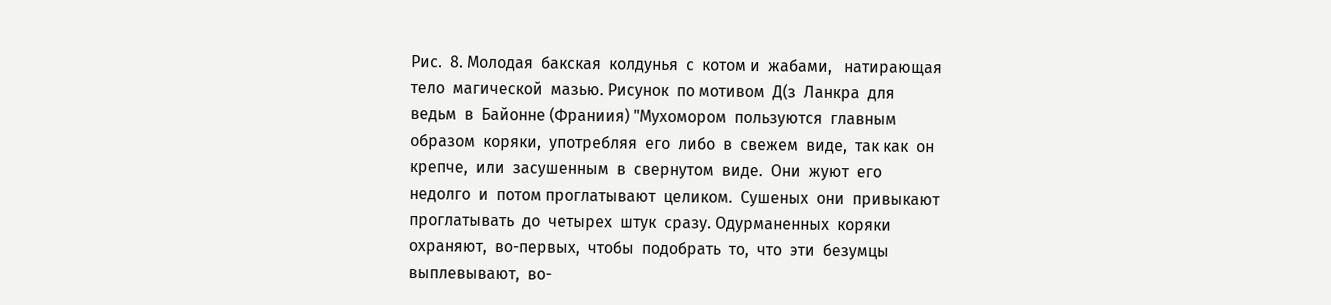Рис.  8. Молодая  бакская  колдунья  с  котом и  жабами,   натирающая  тело  магической  мазью. Рисунок  по мотивом  Д(з  Ланкра  для ведьм  в  Байонне (Франиия) "Мухомором  пользуются  главным  образом  коряки,  употребляя  его  либо  в  свежем  виде,  так как  он  крепче,  или  засушенным  в  свернутом  виде.  Они  жуют  его  недолго  и  потом проглатывают  целиком.  Сушеных  они  привыкают  проглатывать  до  четырех  штук  сразу. Одурманенных  коряки  охраняют,  во-первых,  чтобы  подобрать  то,  что  эти  безумцы выплевывают,  во-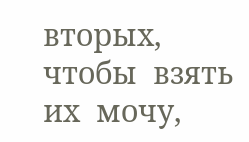вторых,  чтобы  взять  их  мочу,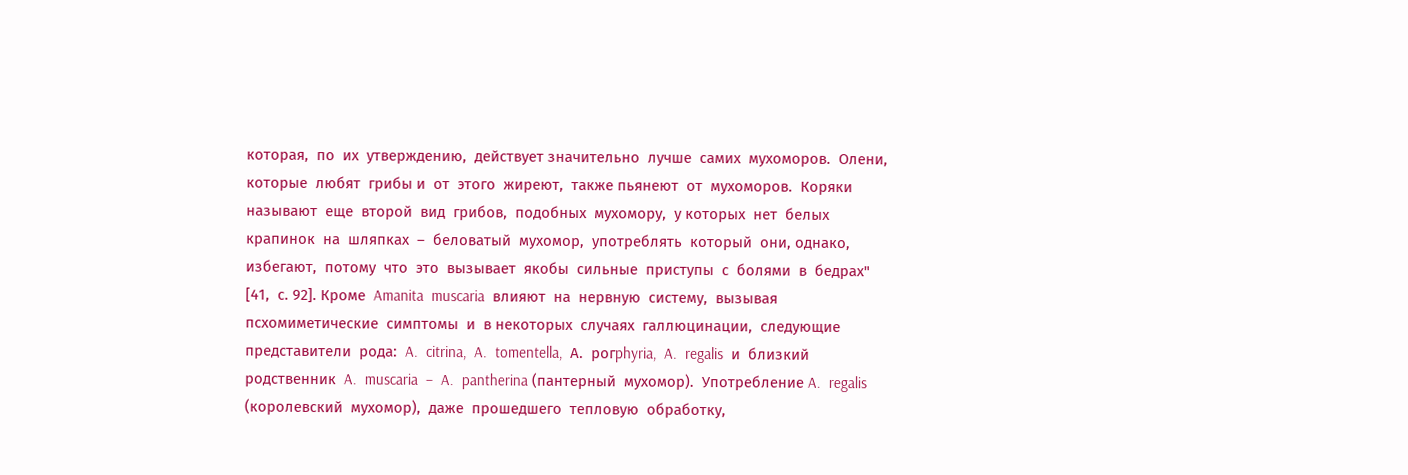которая,  по  их  утверждению,  действует значительно  лучше  самих  мухоморов.  Олени,  которые  любят  грибы и  от  этого  жиреют,  также пьянеют  от  мухоморов.  Коряки  называют  еще  второй  вид  грибов,  подобных  мухомору,  у которых  нет  белых  крапинок  на  шляпках  –  беловатый  мухомор,  употреблять  который  они, однако,  избегают,  потому  что  это  вызывает  якобы  сильные  приступы  с  болями  в  бедрах"  [41,  с. 92]. Кроме  Amanita  muscaria  влияют  на  нервную  систему,  вызывая  псхомиметические  симптомы  и  в некоторых  случаях  галлюцинации,  следующие  представители  рода:  A.  citrina,  A.  tomentella,  А.  рогphyria,  A.  regalis  и  близкий  родственник  A.  muscaria  –  A.  pantherina (пантерный  мухомор).  Употребление A.  regalis  (королевский  мухомор),  даже  прошедшего  тепловую  обработку,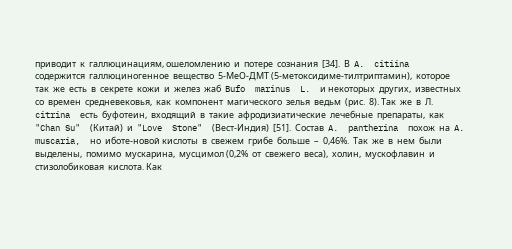приводит  к  галлюцинациям, ошеломлению  и  потере  сознания  [34].  В  A.  citiina  содержится  галлюциногенное  вещество  5-МеО-ДМТ (5-метоксидиме-тилтриптамин),  которое  так  же  есть  в  секрете  кожи  и  желез  жаб  Bufo  marinus  L.  и некоторых  других,  известных  со  времен  средневековья,  как  компонент  магического  зелья  ведьм  (рис.  8). Так  же  в  Л.  citrina  есть  буфотеин,  входящий  в  такие  афродизиатические  лечебные  препараты,  как  "Chan Su"  (Китай)  и  "Love  Stone"  (Вест-Индия)  [51].  Состав  A.  pantherina  похож  на  A.  muscaria,  но  иботе-новой кислоты  в  свежем  грибе  больше  –  0,46%.  Так  же  в  нем  были  выделены,  помимо  мускарина,  мусцимол (0,2%  от  свежего  веса),  холин,  мускофлавин  и  стизолобиковая  кислота. Как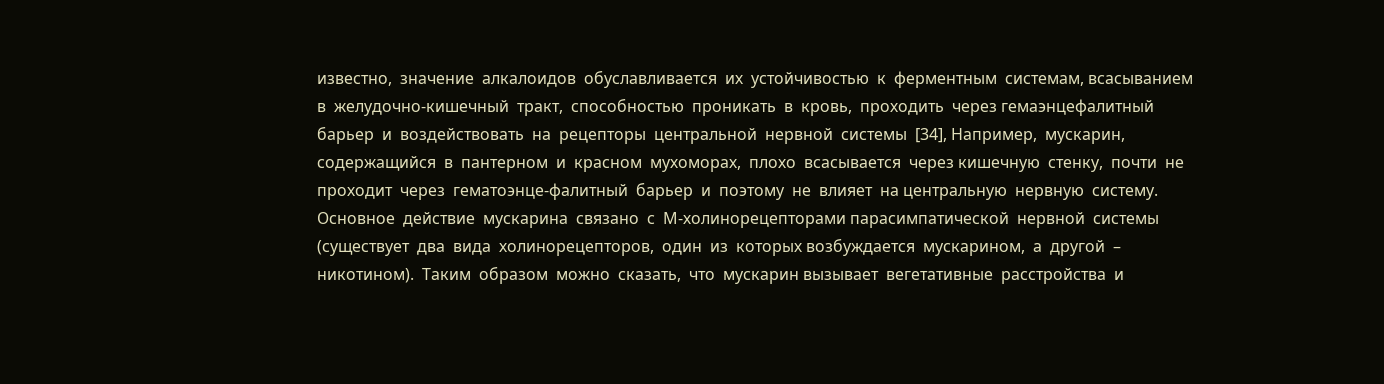известно,  значение  алкалоидов  обуславливается  их  устойчивостью  к  ферментным  системам, всасыванием  в  желудочно-кишечный  тракт,  способностью  проникать  в  кровь,  проходить  через гемаэнцефалитный  барьер  и  воздействовать  на  рецепторы  центральной  нервной  системы  [34], Например,  мускарин,  содержащийся  в  пантерном  и  красном  мухоморах,  плохо  всасывается  через кишечную  стенку,  почти  не  проходит  через  гематоэнце-фалитный  барьер  и  поэтому  не  влияет  на центральную  нервную  систему.  Основное  действие  мускарина  связано  с  М-холинорецепторами парасимпатической  нервной  системы  (существует  два  вида  холинорецепторов,  один  из  которых возбуждается  мускарином,  а  другой  –  никотином).  Таким  образом  можно  сказать,  что  мускарин вызывает  вегетативные  расстройства  и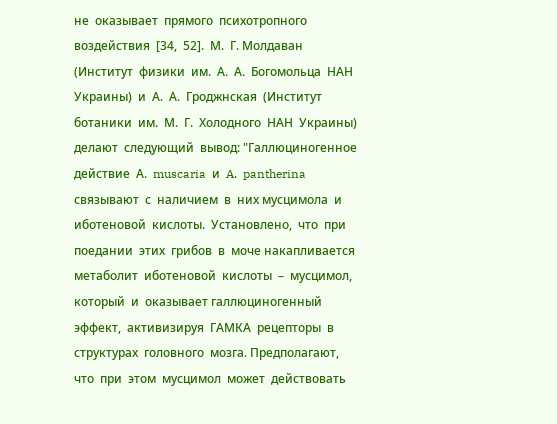не  оказывает  прямого  психотропного  воздействия  [34,  52].  М.  Г. Молдаван  (Институт  физики  им.  А.  А.  Богомольца  НАН  Украины)  и  А.  А.  Гроджнская  (Институт ботаники  им.  М.  Г.  Холодного  НАН  Украины)  делают  следующий  вывод: "Галлюциногенное  действие  А.  muscaria  и  A.  pantherina  связывают  с  наличием  в  них мусцимола  и  иботеновой  кислоты.  Установлено,  что  при  поедании  этих  грибов  в  моче накапливается  метаболит  иботеновой  кислоты  –  мусцимол,  который  и  оказывает галлюциногенный  эффект,  активизируя  ГАМКА  рецепторы  в  структурах  головного  мозга. Предполагают,  что  при  этом  мусцимол  может  действовать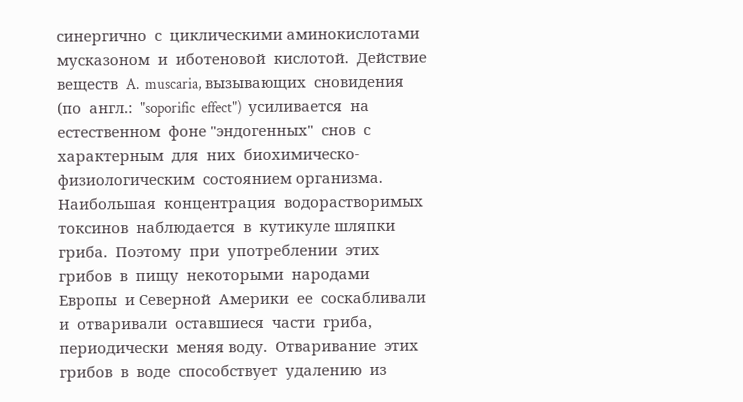синергично  с  циклическими аминокислотами  мусказоном  и  иботеновой  кислотой.  Действие  веществ  A.  muscaria, вызывающих  сновидения  (по  англ.:  "soporific  effect")  усиливается  на  естественном  фоне "эндогенных"  снов  с  характерным  для  них  биохимическо-физиологическим  состоянием организма.  Наибольшая  концентрация  водорастворимых  токсинов  наблюдается  в  кутикуле шляпки  гриба.  Поэтому  при  употреблении  этих  грибов  в  пищу  некоторыми  народами  Европы  и Северной  Америки  ее  соскабливали  и  отваривали  оставшиеся  части  гриба,  периодически  меняя воду.  Отваривание  этих  грибов  в  воде  способствует  удалению  из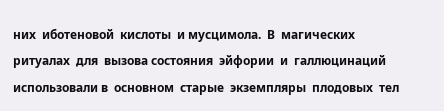них  иботеновой  кислоты  и мусцимола.  В  магических  ритуалах  для  вызова состояния  эйфории  и  галлюцинаций  использовали в  основном  старые  экземпляры  плодовых  тел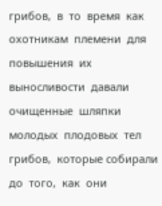грибов,  в  то  время  как  охотникам  племени  для повышения  их  выносливости  давали  очищенные  шляпки  молодых  плодовых  тел  грибов,  которые собирали  до  того,  как  они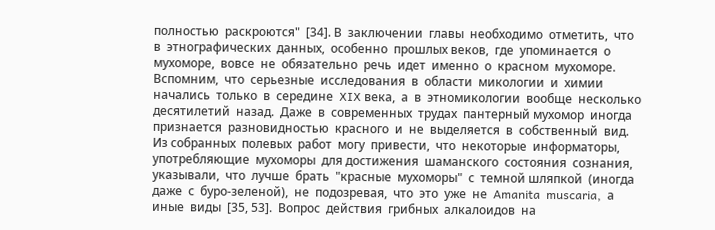полностью  раскроются"  [34]. В  заключении  главы  необходимо  отметить,  что  в  этнографических  данных,  особенно  прошлых веков,  где  упоминается  о  мухоморе,  вовсе  не  обязательно  речь  идет  именно  о  красном  мухоморе. Вспомним,  что  серьезные  исследования  в  области  микологии  и  химии  начались  только  в  середине  XIX века,  а  в  этномикологии  вообще  несколько  десятилетий  назад.  Даже  в  современных  трудах  пантерный мухомор  иногда  признается  разновидностью  красного  и  не  выделяется  в  собственный  вид.  Из собранных  полевых  работ  могу  привести,  что  некоторые  информаторы,  употребляющие  мухоморы  для достижения  шаманского  состояния  сознания,  указывали,  что  лучше  брать  "красные  мухоморы"  с  темной шляпкой  (иногда  даже  с  буро-зеленой),  не  подозревая,  что  это  уже  не  Amanita  muscaria,  а  иные  виды  [35, 53].  Вопрос  действия  грибных  алкалоидов  на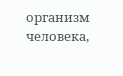организм  человека,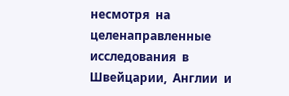несмотря  на  целенаправленные исследования  в  Швейцарии,  Англии  и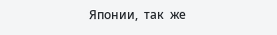Японии,  так  же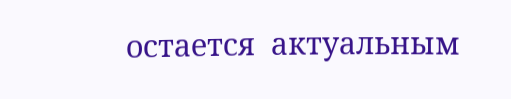остается  актуальным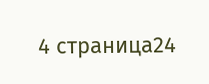4 страница24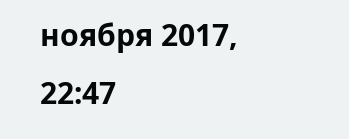ноября 2017, 22:47